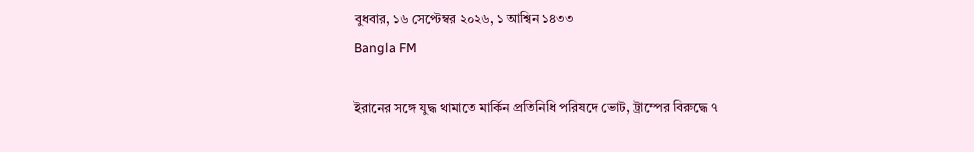বুধবার, ১৬ সেপ্টেম্বর ২০২৬, ১ আশ্বিন ১৪৩৩
Bangla FM

ইরানের সঙ্গে যুদ্ধ থামাতে মার্কিন প্রতিনিধি পরিষদে ভোট, ট্রাম্পের বিরুদ্ধে ৭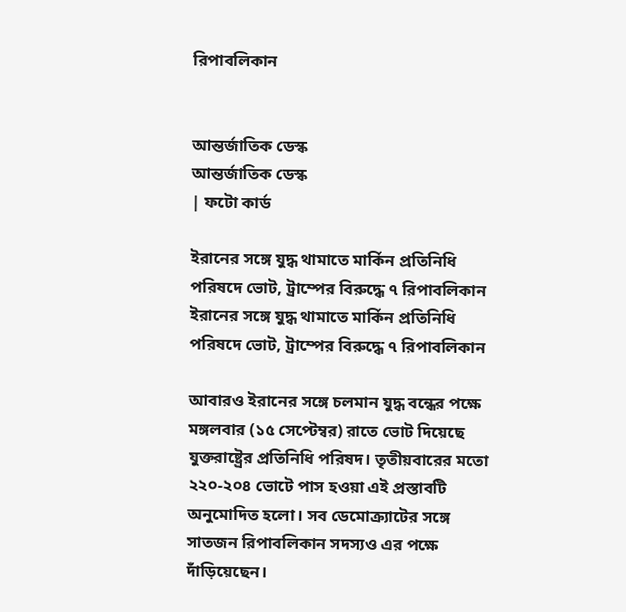রিপাবলিকান


আন্তর্জাতিক ডেস্ক
আন্তর্জাতিক ডেস্ক
| ফটো কার্ড

ইরানের সঙ্গে যুদ্ধ থামাতে মার্কিন প্রতিনিধি পরিষদে ভোট, ট্রাম্পের বিরুদ্ধে ৭ রিপাবলিকান
ইরানের সঙ্গে যুদ্ধ থামাতে মার্কিন প্রতিনিধি পরিষদে ভোট, ট্রাম্পের বিরুদ্ধে ৭ রিপাবলিকান

আবারও ইরানের সঙ্গে চলমান যুদ্ধ বন্ধের পক্ষে মঙ্গলবার (১৫ সেপ্টেম্বর) রাতে ভোট দিয়েছে যুক্তরাষ্ট্রের প্রতিনিধি পরিষদ। তৃতীয়বারের মতো ২২০-২০৪ ভোটে পাস হওয়া এই প্রস্তাবটি অনুমোদিত হলো। সব ডেমোক্র্যাটের সঙ্গে সাতজন রিপাবলিকান সদস্যও এর পক্ষে দাঁড়িয়েছেন।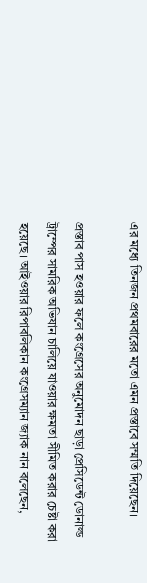এর মধ্যে তিনজন প্রথমবারের মতো এমন প্রস্তাবে সম্মতি দিয়েছেন।

প্রস্তাব পাস হওয়ার ফলে কংগ্রেসের অনুমোদন ছাড়া প্রেসিডেন্ট ডোনাল্ড ট্রাম্পের সামরিক অভিযান চালিয়ে যাওয়ার ক্ষমতা সীমিত করার চেষ্টা করা হয়েছে। আইওয়ার রিপাবলিকান কংগ্রেসম্যান জ্যাক নান বলেছেন,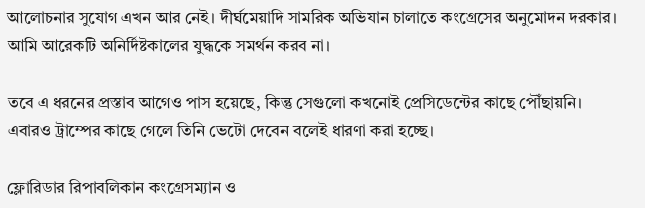আলোচনার সুযোগ এখন আর নেই। দীর্ঘমেয়াদি সামরিক অভিযান চালাতে কংগ্রেসের অনুমোদন দরকার। আমি আরেকটি অনির্দিষ্টকালের যুদ্ধকে সমর্থন করব না।

তবে এ ধরনের প্রস্তাব আগেও পাস হয়েছে, কিন্তু সেগুলো কখনোই প্রেসিডেন্টের কাছে পৌঁছায়নি। এবারও ট্রাম্পের কাছে গেলে তিনি ভেটো দেবেন বলেই ধারণা করা হচ্ছে।

ফ্লোরিডার রিপাবলিকান কংগ্রেসম্যান ও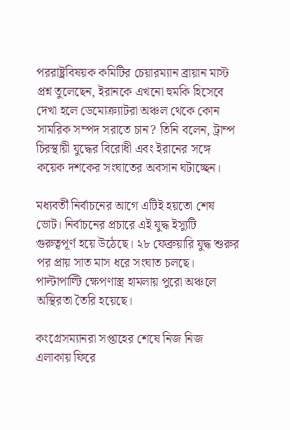পররাষ্ট্রবিষয়ক কমিটির চেয়ারম্যান ব্রায়ান মাস্ট প্রশ্ন তুলেছেন, ইরানকে এখনো হুমকি হিসেবে দেখা হলে ডেমোক্র্যাটরা অঞ্চল থেকে কোন সামরিক সম্পদ সরাতে চান? তিনি বলেন, ট্রাম্প চিরস্থায়ী যুদ্ধের বিরোধী এবং ইরানের সঙ্গে কয়েক দশকের সংঘাতের অবসান ঘটাচ্ছেন।

মধ্যবর্তী নির্বাচনের আগে এটিই হয়তো শেষ ভোট। নির্বাচনের প্রচারে এই যুদ্ধ ইস্যুটি গুরুত্বপূর্ণ হয়ে উঠেছে। ২৮ ফেব্রুয়ারি যুদ্ধ শুরুর পর প্রায় সাত মাস ধরে সংঘাত চলছে। পাল্টাপাল্টি ক্ষেপণাস্ত্র হামলায় পুরো অঞ্চলে অস্থিরতা তৈরি হয়েছে।

কংগ্রেসম্যানরা সপ্তাহের শেষে নিজ নিজ এলাকায় ফিরে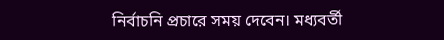নির্বাচনি প্রচারে সময় দেবেন। মধ্যবর্তী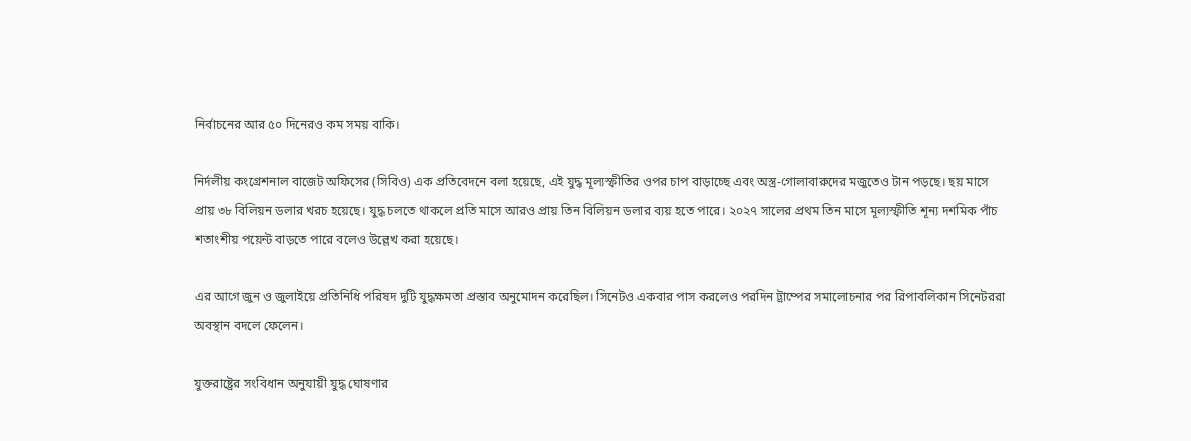নির্বাচনের আর ৫০ দিনেরও কম সময় বাকি।

নির্দলীয় কংগ্রেশনাল বাজেট অফিসের (সিবিও) এক প্রতিবেদনে বলা হয়েছে, এই যুদ্ধ মূল্যস্ফীতির ওপর চাপ বাড়াচ্ছে এবং অস্ত্র-গোলাবারুদের মজুতেও টান পড়ছে। ছয় মাসে প্রায় ৩৮ বিলিয়ন ডলার খরচ হয়েছে। যুদ্ধ চলতে থাকলে প্রতি মাসে আরও প্রায় তিন বিলিয়ন ডলার ব্যয় হতে পারে। ২০২৭ সালের প্রথম তিন মাসে মূল্যস্ফীতি শূন্য দশমিক পাঁচ শতাংশীয় পয়েন্ট বাড়তে পারে বলেও উল্লেখ করা হয়েছে।

এর আগে জুন ও জুলাইয়ে প্রতিনিধি পরিষদ দুটি যুদ্ধক্ষমতা প্রস্তাব অনুমোদন করেছিল। সিনেটও একবার পাস করলেও পরদিন ট্রাম্পের সমালোচনার পর রিপাবলিকান সিনেটররা অবস্থান বদলে ফেলেন।

যুক্তরাষ্ট্রের সংবিধান অনুযায়ী যুদ্ধ ঘোষণার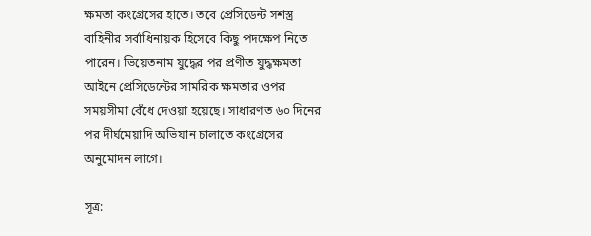ক্ষমতা কংগ্রেসের হাতে। তবে প্রেসিডেন্ট সশস্ত্র বাহিনীর সর্বাধিনায়ক হিসেবে কিছু পদক্ষেপ নিতে পারেন। ভিয়েতনাম যুদ্ধের পর প্রণীত যুদ্ধক্ষমতা আইনে প্রেসিডেন্টের সামরিক ক্ষমতার ওপর সময়সীমা বেঁধে দেওয়া হয়েছে। সাধারণত ৬০ দিনের পর দীর্ঘমেয়াদি অভিযান চালাতে কংগ্রেসের অনুমোদন লাগে।

সূত্র: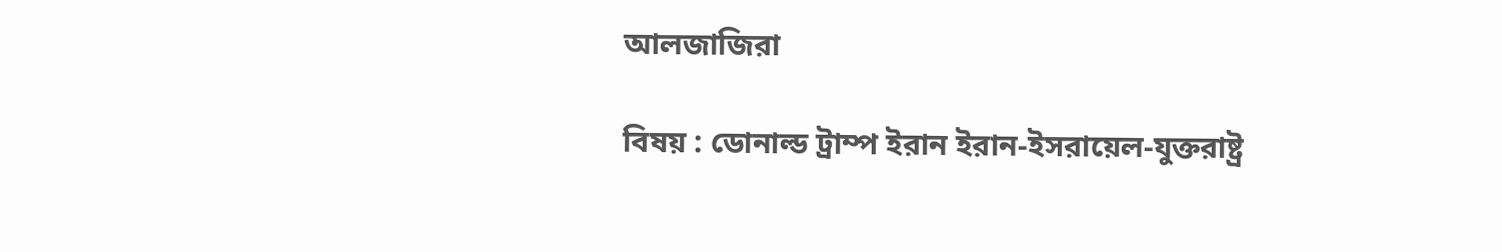আলজাজিরা

বিষয় : ডোনাল্ড ট্রাম্প ইরান ইরান-ইসরায়েল-যুক্তরাষ্ট্র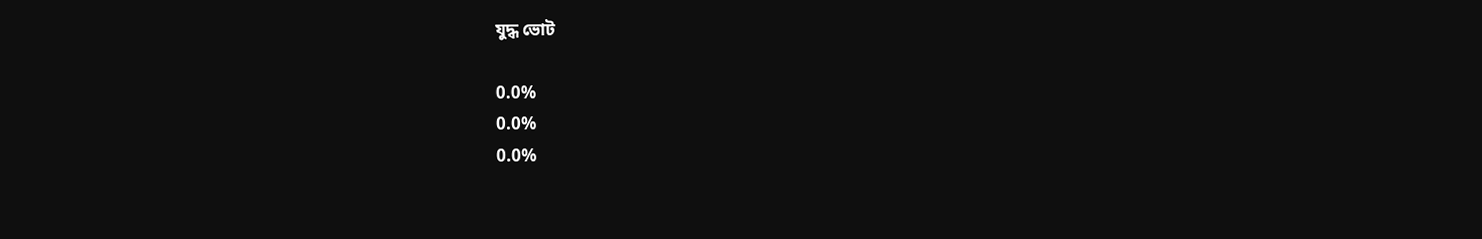যুদ্ধ ভোট

0.0%
0.0%
0.0%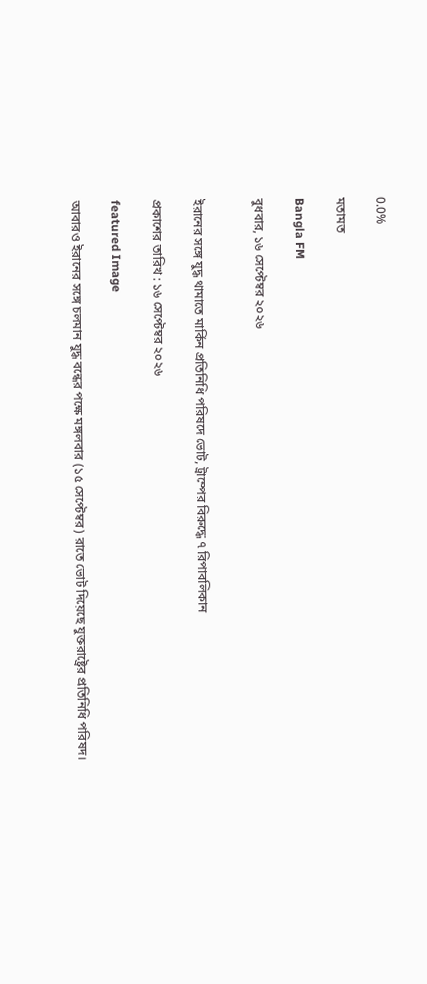0.0%

মতামত

Bangla FM

বুধবার, ১৬ সেপ্টেম্বর ২০২৬


ইরানের সঙ্গে যুদ্ধ থামাতে মার্কিন প্রতিনিধি পরিষদে ভোট, ট্রাম্পের বিরুদ্ধে ৭ রিপাবলিকান

প্রকাশের তারিখ : ১৬ সেপ্টেম্বর ২০২৬

featured Image

আবারও ইরানের সঙ্গে চলমান যুদ্ধ বন্ধের পক্ষে মঙ্গলবার (১৫ সেপ্টেম্বর) রাতে ভোট দিয়েছে যুক্তরাষ্ট্রের প্রতিনিধি পরিষদ।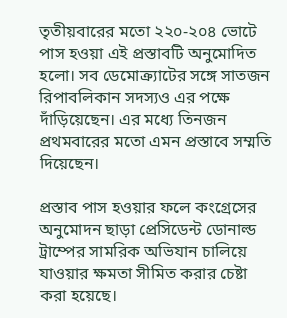তৃতীয়বারের মতো ২২০-২০৪ ভোটে পাস হওয়া এই প্রস্তাবটি অনুমোদিত হলো। সব ডেমোক্র্যাটের সঙ্গে সাতজন রিপাবলিকান সদস্যও এর পক্ষে দাঁড়িয়েছেন। এর মধ্যে তিনজন প্রথমবারের মতো এমন প্রস্তাবে সম্মতি দিয়েছেন।

প্রস্তাব পাস হওয়ার ফলে কংগ্রেসের অনুমোদন ছাড়া প্রেসিডেন্ট ডোনাল্ড ট্রাম্পের সামরিক অভিযান চালিয়ে যাওয়ার ক্ষমতা সীমিত করার চেষ্টা করা হয়েছে।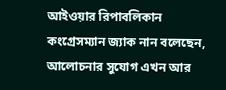আইওয়ার রিপাবলিকান কংগ্রেসম্যান জ্যাক নান বলেছেন, আলোচনার সুযোগ এখন আর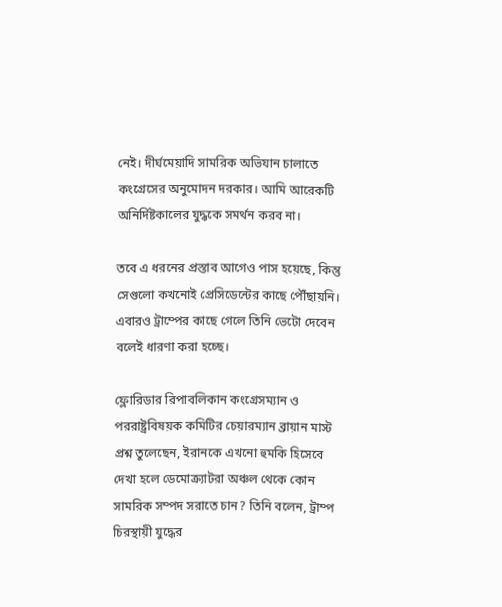নেই। দীর্ঘমেয়াদি সামরিক অভিযান চালাতে কংগ্রেসের অনুমোদন দরকার। আমি আরেকটি অনির্দিষ্টকালের যুদ্ধকে সমর্থন করব না।

তবে এ ধরনের প্রস্তাব আগেও পাস হয়েছে, কিন্তু সেগুলো কখনোই প্রেসিডেন্টের কাছে পৌঁছায়নি। এবারও ট্রাম্পের কাছে গেলে তিনি ভেটো দেবেন বলেই ধারণা করা হচ্ছে।

ফ্লোরিডার রিপাবলিকান কংগ্রেসম্যান ও পররাষ্ট্রবিষয়ক কমিটির চেয়ারম্যান ব্রায়ান মাস্ট প্রশ্ন তুলেছেন, ইরানকে এখনো হুমকি হিসেবে দেখা হলে ডেমোক্র্যাটরা অঞ্চল থেকে কোন সামরিক সম্পদ সরাতে চান? তিনি বলেন, ট্রাম্প চিরস্থায়ী যুদ্ধের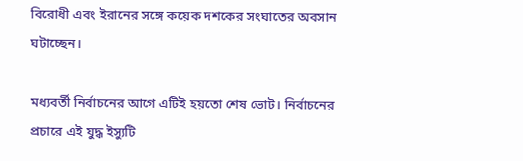বিরোধী এবং ইরানের সঙ্গে কয়েক দশকের সংঘাতের অবসান ঘটাচ্ছেন।

মধ্যবর্তী নির্বাচনের আগে এটিই হয়তো শেষ ভোট। নির্বাচনের প্রচারে এই যুদ্ধ ইস্যুটি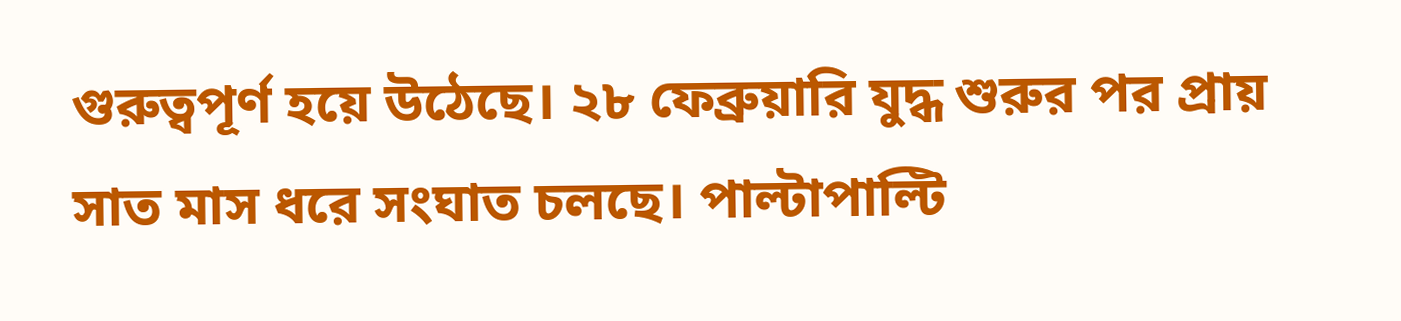গুরুত্বপূর্ণ হয়ে উঠেছে। ২৮ ফেব্রুয়ারি যুদ্ধ শুরুর পর প্রায় সাত মাস ধরে সংঘাত চলছে। পাল্টাপাল্টি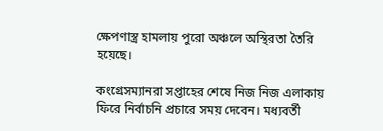ক্ষেপণাস্ত্র হামলায় পুরো অঞ্চলে অস্থিরতা তৈরি হয়েছে।

কংগ্রেসম্যানরা সপ্তাহের শেষে নিজ নিজ এলাকায় ফিরে নির্বাচনি প্রচারে সময় দেবেন। মধ্যবর্তী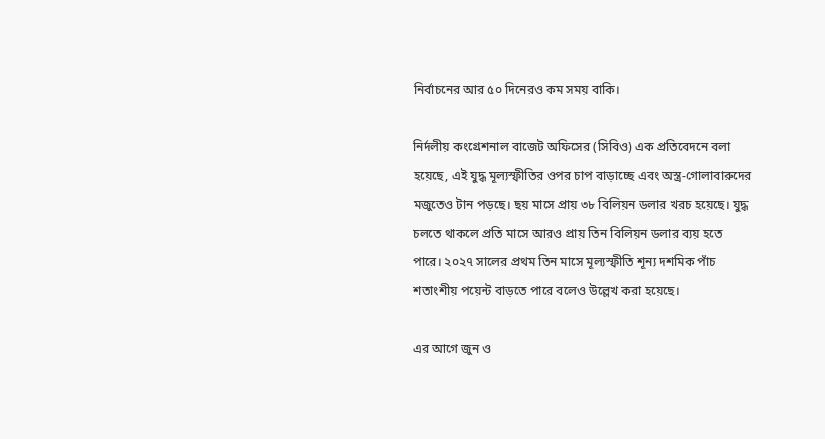নির্বাচনের আর ৫০ দিনেরও কম সময় বাকি।

নির্দলীয় কংগ্রেশনাল বাজেট অফিসের (সিবিও) এক প্রতিবেদনে বলা হয়েছে, এই যুদ্ধ মূল্যস্ফীতির ওপর চাপ বাড়াচ্ছে এবং অস্ত্র-গোলাবারুদের মজুতেও টান পড়ছে। ছয় মাসে প্রায় ৩৮ বিলিয়ন ডলার খরচ হয়েছে। যুদ্ধ চলতে থাকলে প্রতি মাসে আরও প্রায় তিন বিলিয়ন ডলার ব্যয় হতে পারে। ২০২৭ সালের প্রথম তিন মাসে মূল্যস্ফীতি শূন্য দশমিক পাঁচ শতাংশীয় পয়েন্ট বাড়তে পারে বলেও উল্লেখ করা হয়েছে।

এর আগে জুন ও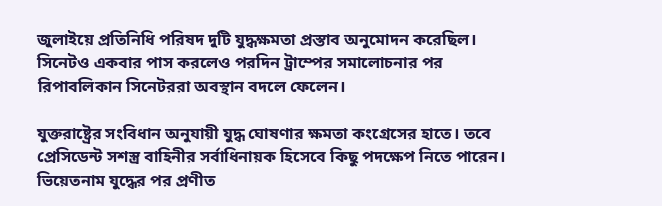জুলাইয়ে প্রতিনিধি পরিষদ দুটি যুদ্ধক্ষমতা প্রস্তাব অনুমোদন করেছিল। সিনেটও একবার পাস করলেও পরদিন ট্রাম্পের সমালোচনার পর রিপাবলিকান সিনেটররা অবস্থান বদলে ফেলেন।

যুক্তরাষ্ট্রের সংবিধান অনুযায়ী যুদ্ধ ঘোষণার ক্ষমতা কংগ্রেসের হাতে। তবে প্রেসিডেন্ট সশস্ত্র বাহিনীর সর্বাধিনায়ক হিসেবে কিছু পদক্ষেপ নিতে পারেন। ভিয়েতনাম যুদ্ধের পর প্রণীত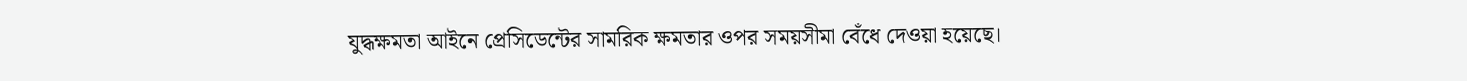যুদ্ধক্ষমতা আইনে প্রেসিডেন্টের সামরিক ক্ষমতার ওপর সময়সীমা বেঁধে দেওয়া হয়েছে।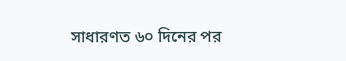সাধারণত ৬০ দিনের পর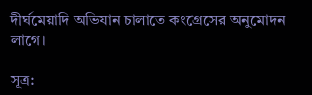দীর্ঘমেয়াদি অভিযান চালাতে কংগ্রেসের অনুমোদন লাগে।

সূত্র: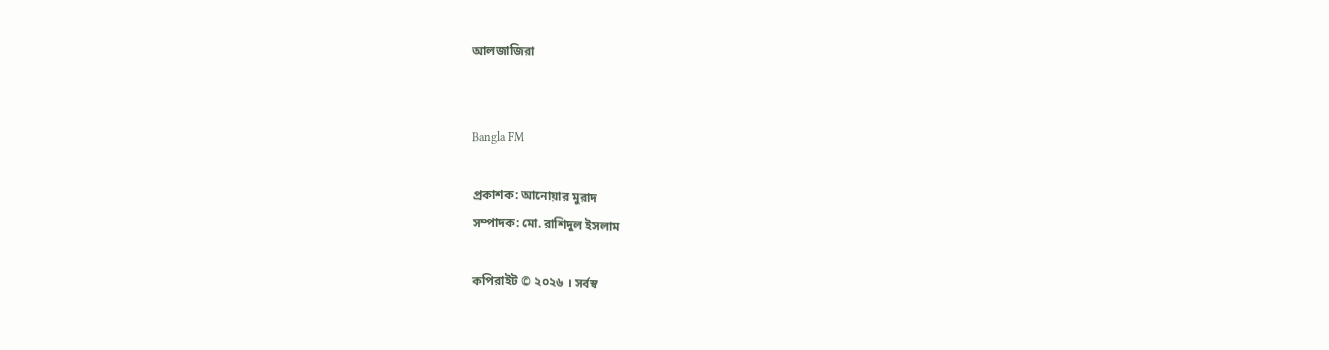আলজাজিরা


Bangla FM

প্রকাশক: আনোয়ার মুরাদ
সম্পাদক: মো. রাশিদুল ইসলাম

কপিরাইট © ২০২৬ । সর্বস্ব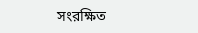সংরক্ষিত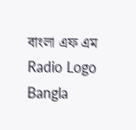বাংলা এফ এম
Radio Logo
Bangla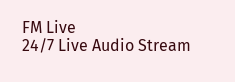FM Live
24/7 Live Audio Stream